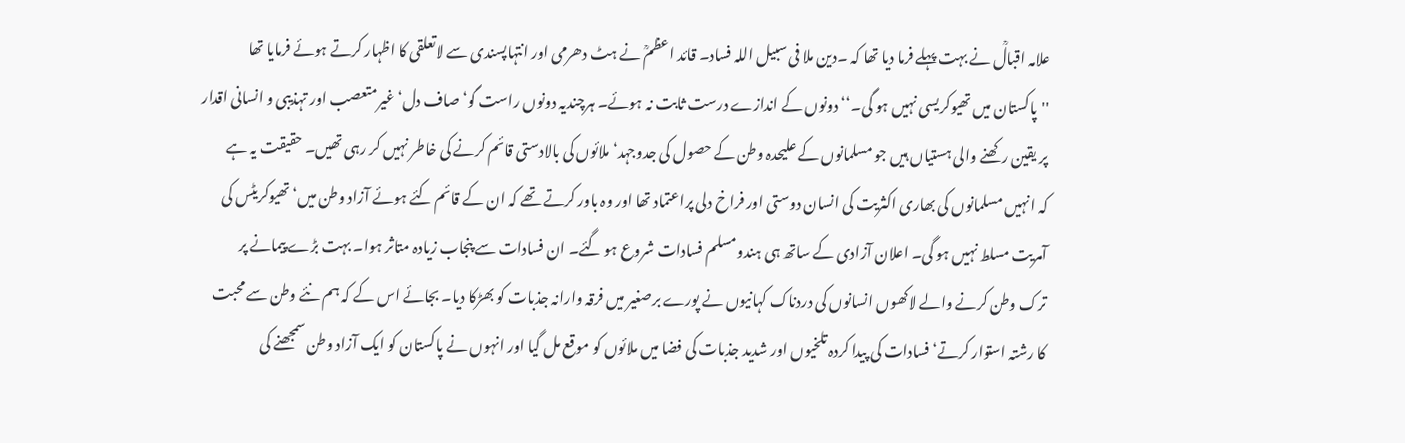علامہ اقبالؒ نے بہت پہلے فرما دیا تھا کہ ۔دین ملا فی سبیل اللہ فساد۔ قائد اعظمؒ نے ہٹ دھرمی اور انتہاپسندی سے لاتعلقی کا اظہار کرتے ہوئے فرمایا تھا ''پاکستان میں تھیوکریسی نہیں ہو گی۔‘‘ دونوں کے اندازے درست ثابت نہ ہوئے۔ ہرچندیہ دونوں راست گو‘ صاف دل‘ غیرمتعصب اور تہذیبی و انسانی اقدار پر یقین رکھنے والی ہستیاں ہیں جو مسلمانوں کے علیحدہ وطن کے حصول کی جدوجہد‘ ملائوں کی بالادستی قائم کرنے کی خاطر نہیں کر رہی تھیں۔ حقیقت یہ ہے کہ انہیں مسلمانوں کی بھاری اکثریت کی انسان دوستی اور فراخ دلی پراعتماد تھا اور وہ باور کرتے تھے کہ ان کے قائم کئے ہوئے آزاد وطن میں‘ تھیوکریٹس کی آمریت مسلط نہیں ہو گی۔ اعلان آزادی کے ساتھ ہی ہندومسلم فسادات شروع ہو گئے۔ ان فسادات سے پنجاب زیادہ متاثر ہوا۔ بہت بڑے پیمانے پر ترک وطن کرنے والے لاکھوں انسانوں کی دردناک کہانیوں نے پورے برصغیر میں فرقہ وارانہ جذبات کو بھڑکا دیا۔ بجائے اس کے کہ ہم نئے وطن سے محبت کا رشتہ استوار کرتے‘ فسادات کی پیدا کردہ تلخیوں اور شدید جذبات کی فضا میں ملائوں کو موقع مل گیا اور انہوں نے پاکستان کو ایک آزاد وطن سمجھنے کی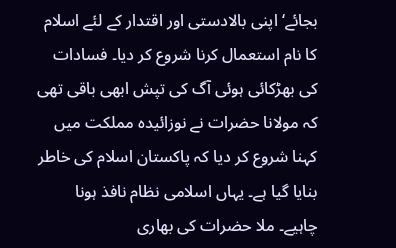بجائے‘ اپنی بالادستی اور اقتدار کے لئے اسلام کا نام استعمال کرنا شروع کر دیا۔ فسادات کی بھڑکائی ہوئی آگ کی تپش ابھی باقی تھی کہ مولانا حضرات نے نوزائیدہ مملکت میں کہنا شروع کر دیا کہ پاکستان اسلام کی خاطر بنایا گیا ہے۔ یہاں اسلامی نظام نافذ ہونا چاہیے۔ ملا حضرات کی بھاری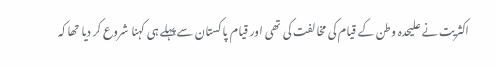اکثریت نے علیحدہ وطن کے قیام کی مخالفت کی تھی اور قیام پاکستان سے پہلے ہی کہنا شروع کر دیا تھا کہ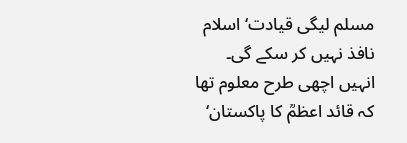مسلم لیگی قیادت‘ اسلام نافذ نہیں کر سکے گی۔ انہیں اچھی طرح معلوم تھا کہ قائد اعظمؒ کا پاکستان‘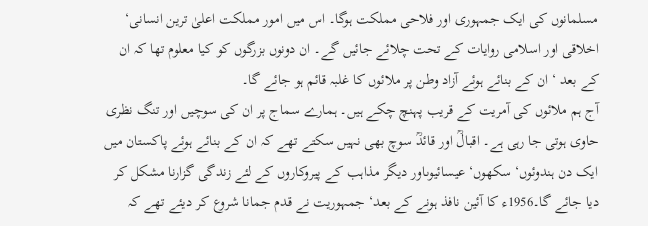مسلمانوں کی ایک جمہوری اور فلاحی مملکت ہوگا۔ اس میں امور مملکت اعلیٰ ترین انسانی‘ اخلاقی اور اسلامی روایات کے تحت چلائے جائیں گے۔ ان دونوں بزرگوں کو کیا معلوم تھا کہ ان کے بعد ‘ ان کے بنائے ہوئے آزاد وطن پر ملائوں کا غلبہ قائم ہو جائے گا۔
آج ہم ملائوں کی آمریت کے قریب پہنچ چکے ہیں۔ ہمارے سماج پر ان کی سوچیں اور تنگ نظری حاوی ہوتی جا رہی ہے۔ اقبالؒ اور قائدؒ سوچ بھی نہیں سکتے تھے کہ ان کے بنائے ہوئے پاکستان میں ایک دن ہندوئوں‘ سکھوں‘ عیسائیوںاور دیگر مذاہب کے پیروکاروں کے لئے زندگی گزارنا مشکل کر دیا جائے گا۔1956ء کا آئین نافذ ہونے کے بعد‘ جمہوریت نے قدم جمانا شروع کر دیئے تھے کہ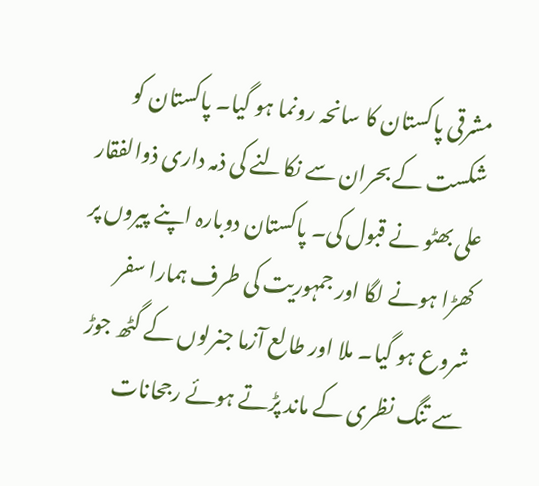مشرقی پاکستان کا سانحہ رونما ہو گیا۔ پاکستان کو شکست کے بحران سے نکالنے کی ذمہ داری ذوالفقار علی بھٹو نے قبول کی۔ پاکستان دوبارہ اپنے پیروں پر کھڑا ہونے لگا اور جمہوریت کی طرف ہمارا سفر شروع ہو گیا۔ ملا اور طالع آزما جنرلوں کے گٹھ جوڑ سے تنگ نظری کے ماند پڑتے ہوئے رجحانات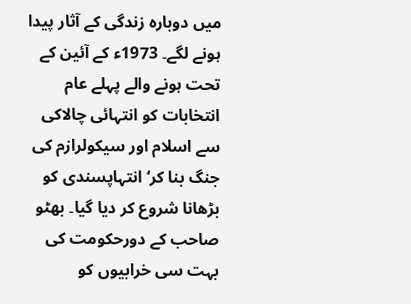میں دوبارہ زندگی کے آثار پیدا ہونے لگے۔ 1973ء کے آئین کے تحت ہونے والے پہلے عام انتخابات کو انتہائی چالاکی سے اسلام اور سیکولرازم کی جنگ بنا کر‘ انتہاپسندی کو بڑھانا شروع کر دیا گیا۔ بھٹو صاحب کے دورحکومت کی بہت سی خرابیوں کو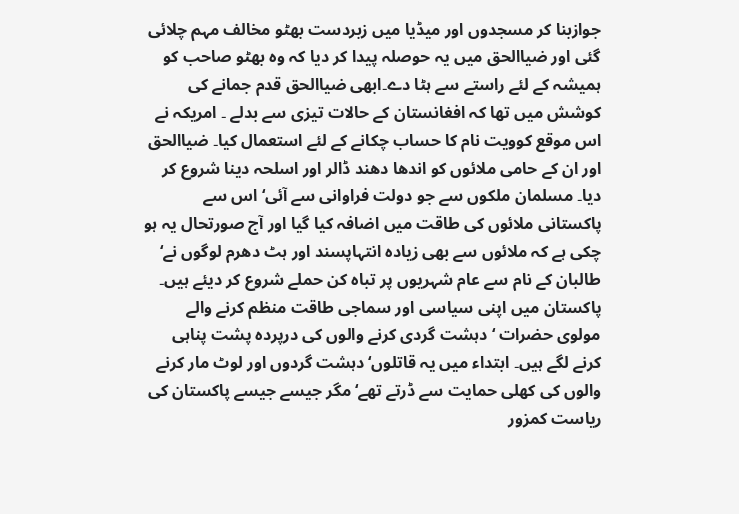جوازبنا کر مسجدوں اور میڈیا میں زبردست بھٹو مخالف مہم چلائی گئی اور ضیاالحق میں یہ حوصلہ پیدا کر دیا کہ وہ بھٹو صاحب کو ہمیشہ کے لئے راستے سے ہٹا دے۔ابھی ضیاالحق قدم جمانے کی کوشش میں تھا کہ افغانستان کے حالات تیزی سے بدلے ۔ امریکہ نے اس موقع کوویت نام کا حساب چکانے کے لئے استعمال کیا۔ ضیاالحق اور ان کے حامی ملائوں کو اندھا دھند ڈالر اور اسلحہ دینا شروع کر دیا۔ مسلمان ملکوں سے جو دولت فراوانی سے آئی‘ اس سے پاکستانی ملائوں کی طاقت میں اضافہ کیا گیا اور آج صورتحال یہ ہو چکی ہے کہ ملائوں سے بھی زیادہ انتہاپسند اور ہٹ دھرم لوگوں نے‘ طالبان کے نام سے عام شہریوں پر تباہ کن حملے شروع کر دیئے ہیں۔ پاکستان میں اپنی سیاسی اور سماجی طاقت منظم کرنے والے مولوی حضرات ‘ دہشت گردی کرنے والوں کی درپردہ پشت پناہی کرنے لگے ہیں۔ ابتداء میں یہ قاتلوں‘ دہشت گردوں اور لوٹ مار کرنے والوں کی کھلی حمایت سے ڈرتے تھے‘ مگر جیسے جیسے پاکستان کی ریاست کمزور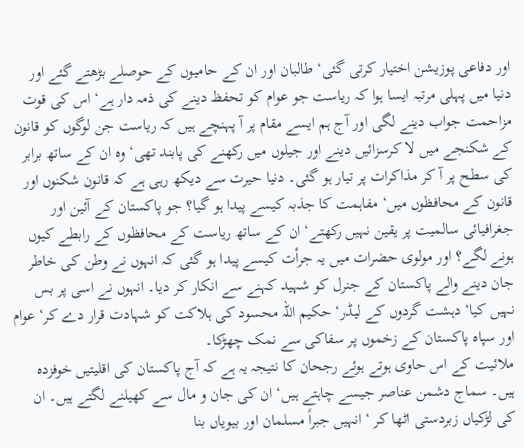اور دفاعی پوزیشن اختیار کرتی گئی‘ طالبان اور ان کے حامیوں کے حوصلے بڑھتے گئے اور دنیا میں پہلی مرتبہ ایسا ہوا کہ ریاست جو عوام کو تحفظ دینے کی ذمہ دار ہے‘ اس کی قوت مزاحمت جواب دینے لگی اور آج ہم ایسے مقام پر آ پہنچے ہیں کہ ریاست جن لوگوں کو قانون کے شکنجے میں لا کرسزائیں دینے اور جیلوں میں رکھنے کی پابند تھی‘ وہ ان کے ساتھ برابر کی سطح پر آ کر مذاکرات پر تیار ہو گئی۔ دنیا حیرت سے دیکھ رہی ہے کہ قانون شکنوں اور قانون کے محافظوں میں‘ مفاہمت کا جذبہ کیسے پیدا ہو گیا؟ جو پاکستان کے آئین اور جغرافیائی سالمیت پر یقین نہیں رکھتے‘ ان کے ساتھ ریاست کے محافظوں کے رابطے کیوں ہونے لگے؟ اور مولوی حضرات میں یہ جرأت کیسے پیدا ہو گئی کہ انہوں نے وطن کی خاطر جان دینے والے پاکستان کے جنرل کو شہید کہنے سے انکار کر دیا۔ انہوں نے اسی پر بس نہیں کیا‘ دہشت گردوں کے لیڈر‘ حکیم اللہ محسود کی ہلاکت کو شہادت قرار دے کر‘ عوام اور سپاہ پاکستان کے زخموں پر سفاکی سے نمک چھڑکا۔
ملائیت کے اس حاوی ہوتے ہوئے رجحان کا نتیجہ یہ ہے کہ آج پاکستان کی اقلیتیں خوفزدہ ہیں۔ سماج دشمن عناصر جیسے چاہتے ہیں‘ ان کی جان و مال سے کھیلنے لگتے ہیں۔ ان کی لڑکیاں زبردستی اٹھا کر ‘ انہیں جبراً مسلمان اور بیویاں بنا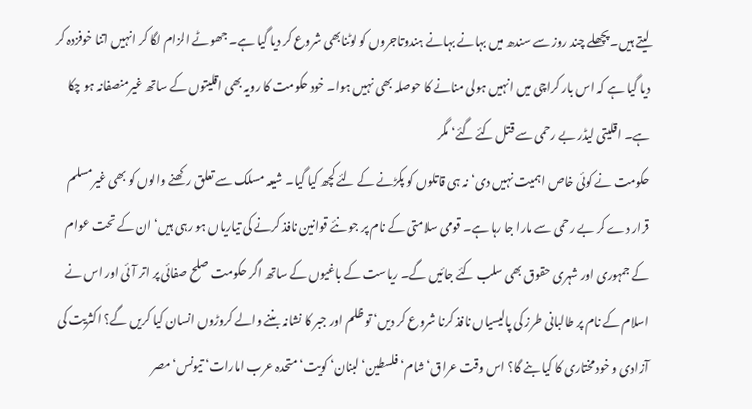لیتے ہیں۔ پچھلے چند روز سے سندھ میں بہانے بہانے ہندوتاجروں کو لوٹنابھی شروع کر دیا گیا ہے۔ جھوٹے الزام لگا کر انہیں اتنا خوفزدہ کر دیا گیا ہے کہ اس بار کراچی میں انہیں ہولی منانے کا حوصلہ بھی نہیں ہوا۔ خود حکومت کا رویہ بھی اقلیتوں کے ساتھ غیرمنصفانہ ہو چکا ہے۔ اقلیتی لیڈر بے رحمی سے قتل کئے گئے‘ مگر
حکومت نے کوئی خاص اہمیت نہیں دی‘ نہ ہی قاتلوں کو پکڑنے کے لئے کچھ کیا گیا۔ شیعہ مسلک سے تعلق رکھنے والوں کو بھی غیرمسلم قرار دے کر بے رحمی سے مارا جا رہا ہے۔ قومی سلامتی کے نام پر جو نئے قوانین نافذ کرنے کی تیاریاں ہو رہی ہیں‘ ان کے تحت عوام کے جمہوری اور شہری حقوق بھی سلب کئے جائیں گے۔ ریاست کے باغیوں کے ساتھ اگر حکومت صلح صفائی پر اتر آئی اور اس نے اسلام کے نام پر طالبانی طرز کی پالیسیاں نافذ کرنا شروع کر دیں‘ تو ظلم اور جبر کا نشانہ بننے والے کروڑوں انسان کیا کریں گے؟ اکثریت کی آزادی و خودمختاری کا کیا بنے گا؟ اس وقت عراق‘ شام‘ فلسطین‘ لبنان‘ کویت‘ متحدہ عرب امارات‘ تیونس‘ مصر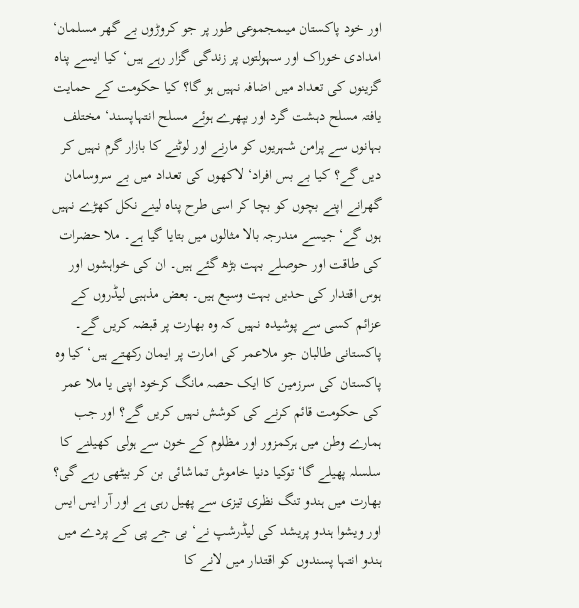اور خود پاکستان میںمجموعی طور پر جو کروڑوں بے گھر مسلمان‘ امدادی خوراک اور سہولتوں پر زندگی گزار رہے ہیں‘ کیا ایسے پناہ گزینوں کی تعداد میں اضافہ نہیں ہو گا؟ کیا حکومت کے حمایت یافتہ مسلح دہشت گرد اور بپھرے ہوئے مسلح انتہاپسند‘ مختلف بہانوں سے پرامن شہریوں کو مارنے اور لوٹنے کا بازار گرم نہیں کر دیں گے؟ کیا بے بس افراد‘ لاکھوں کی تعداد میں بے سروسامان گھرانے اپنے بچوں کو بچا کر اسی طرح پناہ لینے نکل کھڑے نہیں ہوں گے‘ جیسے مندرجہ بالا مثالوں میں بتایا گیا ہے۔ ملا حضرات کی طاقت اور حوصلے بہت بڑھ گئے ہیں۔ ان کی خواہشوں اور ہوس اقتدار کی حدیں بہت وسیع ہیں۔ بعض مذہبی لیڈروں کے عزائم کسی سے پوشیدہ نہیں کہ وہ بھارت پر قبضہ کریں گے۔ پاکستانی طالبان جو ملاعمر کی امارت پر ایمان رکھتے ہیں‘ کیا وہ پاکستان کی سرزمین کا ایک حصہ مانگ کرخود اپنی یا ملا عمر کی حکومت قائم کرنے کی کوشش نہیں کریں گے؟ اور جب ہمارے وطن میں ہرکمزور اور مظلوم کے خون سے ہولی کھیلنے کا سلسلہ پھیلے گا‘ توکیا دنیا خاموش تماشائی بن کر بیٹھی رہے گی؟ بھارت میں ہندو تنگ نظری تیزی سے پھیل رہی ہے اور آر ایس ایس اور ویشوا ہندو پریشد کی لیڈرشپ نے‘ بی جے پی کے پردے میں ہندو انتہا پسندوں کو اقتدار میں لانے کا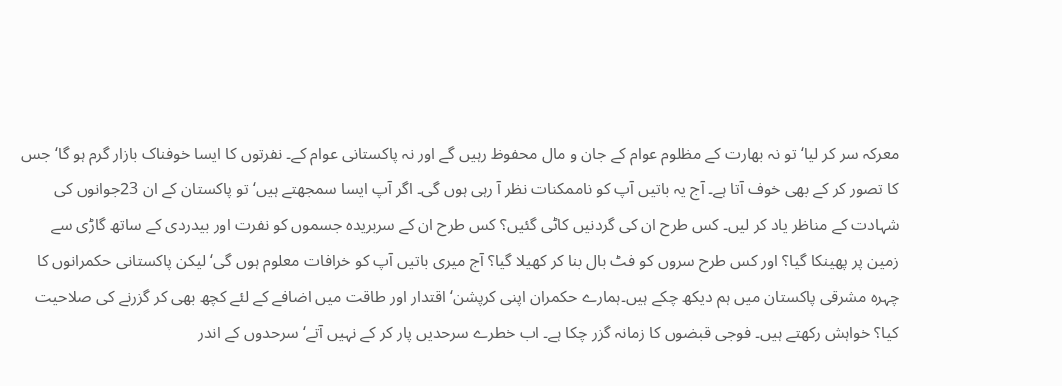معرکہ سر کر لیا‘ تو نہ بھارت کے مظلوم عوام کے جان و مال محفوظ رہیں گے اور نہ پاکستانی عوام کے۔ نفرتوں کا ایسا خوفناک بازار گرم ہو گا‘ جس کا تصور کر کے بھی خوف آتا ہے۔ آج یہ باتیں آپ کو ناممکنات نظر آ رہی ہوں گی۔ اگر آپ ایسا سمجھتے ہیں‘ تو پاکستان کے ان 23جوانوں کی شہادت کے مناظر یاد کر لیں۔ کس طرح ان کی گردنیں کاٹی گئیں؟ کس طرح ان کے سربریدہ جسموں کو نفرت اور بیدردی کے ساتھ گاڑی سے زمین پر پھینکا گیا؟ اور کس طرح سروں کو فٹ بال بنا کر کھیلا گیا؟ آج میری باتیں آپ کو خرافات معلوم ہوں گی‘ لیکن پاکستانی حکمرانوں کا چہرہ مشرقی پاکستان میں ہم دیکھ چکے ہیں۔ہمارے حکمران اپنی کرپشن‘ اقتدار اور طاقت میں اضافے کے لئے کچھ بھی کر گزرنے کی صلاحیت کیا؟ خواہش رکھتے ہیں۔ فوجی قبضوں کا زمانہ گزر چکا ہے۔ اب خطرے سرحدیں پار کر کے نہیں آتے‘ سرحدوں کے اندر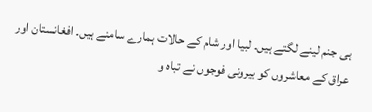ہی جنم لینے لگتے ہیں۔ لبیا اور شام کے حالات ہمارے سامنے ہیں۔ افغانستان اور عراق کے معاشروں کو بیرونی فوجوں نے تباہ و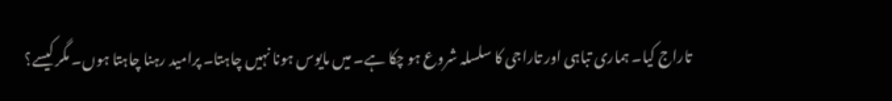تاراج کیا۔ ہماری تباہی اور تاراجی کا سلسلہ شروع ہو چکا ہے۔ میں مایوس ہونا نہیں چاہتا۔ پرامید رہنا چاہتا ہوں۔ مگر کیسے؟